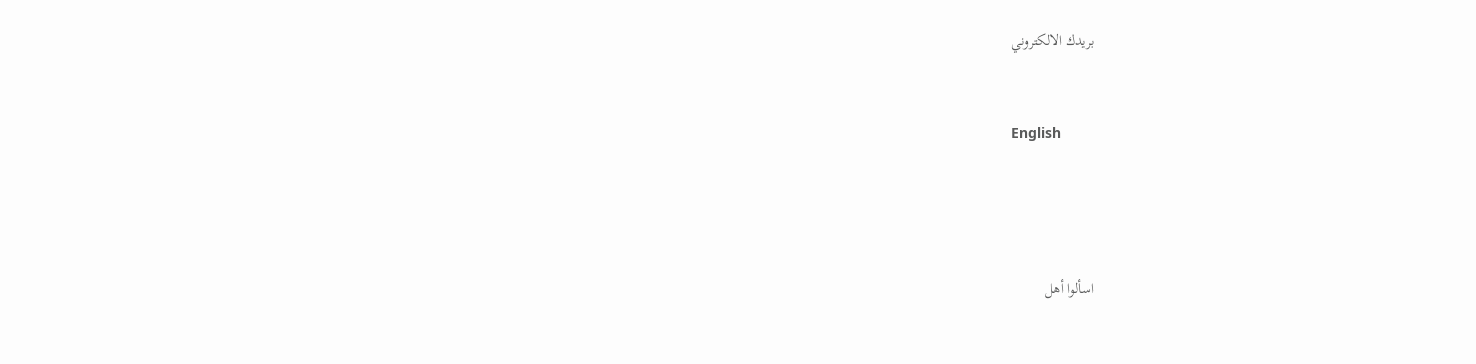بريدك الالكتروني


English




اسألوا أهل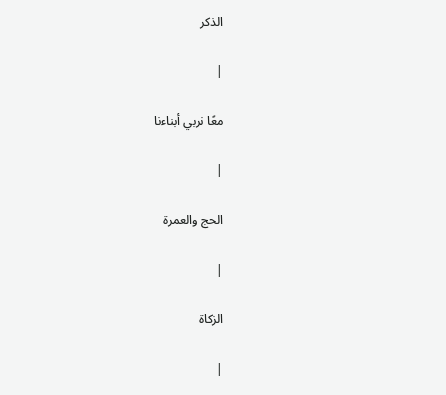الذكر

|

معًا نربي أبناءنا

|

الحج والعمرة

|

الزكاة

|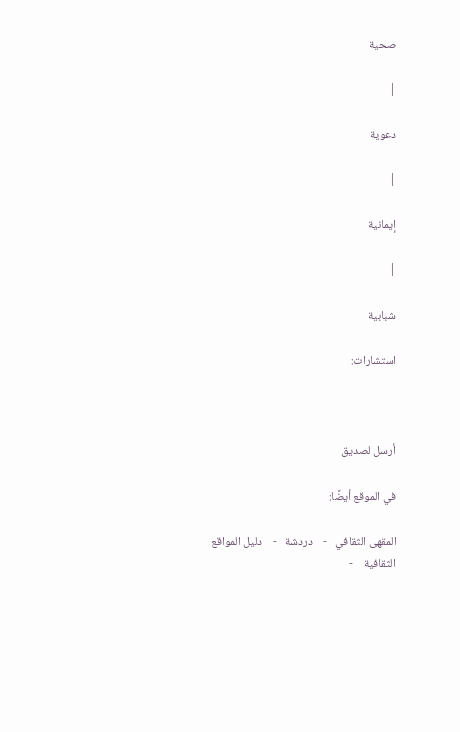صحية

|

دعوية

|

إيمانية

|

شبابية

استشارات:



أرسل لصديق

في الموقع أيضًا:

المقهى الثقافي   -    دردشة   -    دليل المواقع الثقافية    -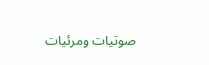صوتيات ومرئيات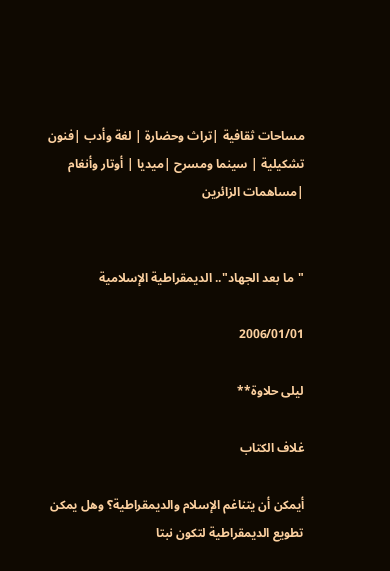مساحات ثقافية |تراث وحضارة | لغة وأدب |فنون تشكيلية | سينما ومسرح |ميديا | أوتار وأنغام |مساهمات الزائرين


"ما بعد الجهاد".. الديمقراطية الإسلامية

2006/01/01

ليلى حلاوة**

غلاف الكتاب

أيمكن أن يتناغم الإسلام والديمقراطية؟ وهل يمكن تطويع الديمقراطية لتكون نبتا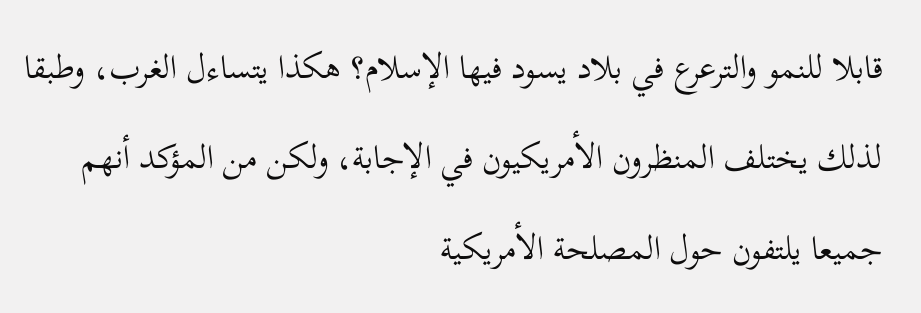قابلا للنمو والترعرع في بلاد يسود فيها الإسلام؟ هكذا يتساءل الغرب، وطبقا لذلك يختلف المنظرون الأمريكيون في الإجابة، ولكن من المؤكد أنهم جميعا يلتفون حول المصلحة الأمريكية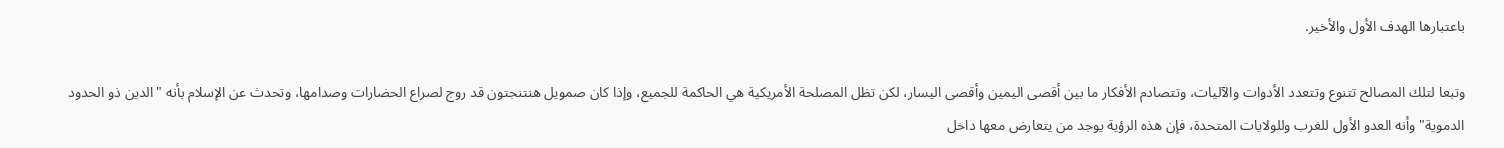باعتبارها الهدف الأول والأخير.

وتبعا لتلك المصالح تتنوع وتتعدد الأدوات والآليات، وتتصادم الأفكار ما بين أقصى اليمين وأقصى اليسار، لكن تظل المصلحة الأمريكية هي الحاكمة للجميع، وإذا كان صمويل هنتنجتون قد روج لصراع الحضارات وصدامها، وتحدث عن الإسلام بأنه "الدين ذو الحدود الدموية" وأنه العدو الأول للغرب وللولايات المتحدة، فإن هذه الرؤية يوجد من يتعارض معها داخل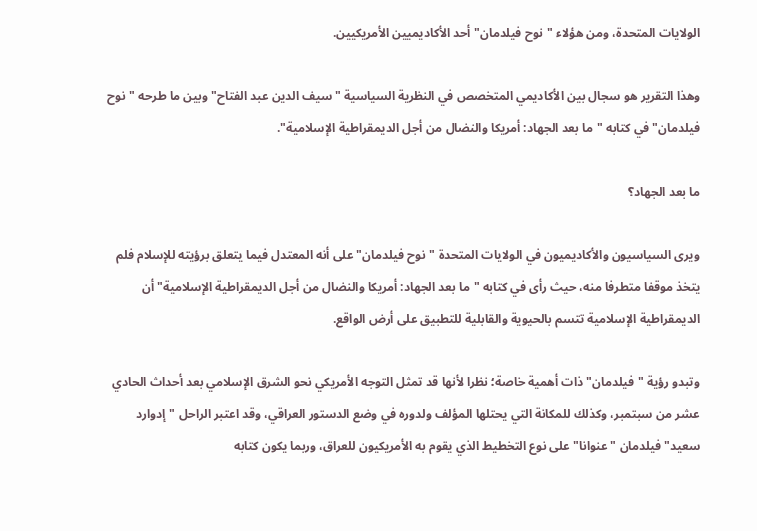الولايات المتحدة، ومن هؤلاء "نوح فيلدمان" أحد الأكاديميين الأمريكيين.

وهذا التقرير هو سجال بين الأكاديمي المتخصص في النظرية السياسية "سيف الدين عبد الفتاح" وبين ما طرحه "نوح فيلدمان" في كتابه "ما بعد الجهاد: أمريكا والنضال من أجل الديمقراطية الإسلامية".

ما بعد الجهاد؟

ويرى السياسيون والأكاديميون في الولايات المتحدة "نوح فيلدمان" على أنه المعتدل فيما يتعلق برؤيته للإسلام فلم يتخذ موقفا متطرفا منه، حيث رأى في كتابه "ما بعد الجهاد: أمريكا والنضال من أجل الديمقراطية الإسلامية" أن الديمقراطية الإسلامية تتسم بالحيوية والقابلية للتطبيق على أرض الواقع.

وتبدو رؤية "فيلدمان" ذات أهمية خاصة؛ نظرا لأنها قد تمثل التوجه الأمريكي نحو الشرق الإسلامي بعد أحداث الحادي عشر من سبتمبر، وكذلك للمكانة التي يحتلها المؤلف ولدوره في وضع الدستور العراقي، وقد اعتبر الراحل "إدوارد سعيد" فيلدمان "عنوانا" على نوع التخطيط الذي يقوم به الأمريكيون للعراق، وربما يكون كتابه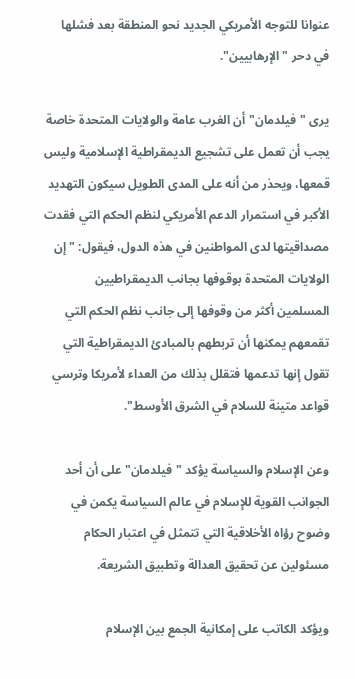عنوانا للتوجه الأمريكي الجديد نحو المنطقة بعد فشلها في دحر "الإرهابيين".

يرى "فيلدمان" أن الغرب عامة والولايات المتحدة خاصة يجب أن تعمل على تشجيع الديمقراطية الإسلامية وليس قمعها، ويحذر من أنه على المدى الطويل سيكون التهديد الأكبر في استمرار الدعم الأمريكي لنظم الحكم التي فقدت مصداقيتها لدى المواطنين في هذه الدول، فيقول: "إن الولايات المتحدة بوقوفها بجانب الديمقراطيين المسلمين أكثر من وقوفها إلى جانب نظم الحكم التي تقمعهم يمكنها أن تربطهم بالمبادئ الديمقراطية التي تقول إنها تدعمها فتقلل بذلك من العداء لأمريكا وترسي قواعد متينة للسلام في الشرق الأوسط".

وعن الإسلام والسياسة يؤكد "فيلدمان" على أن أحد الجوانب القوية للإسلام في عالم السياسة يكمن في وضوح رؤاه الأخلاقية التي تتمثل في اعتبار الحكام مسئولين عن تحقيق العدالة وتطبيق الشريعة.

ويؤكد الكاتب على إمكانية الجمع بين الإسلام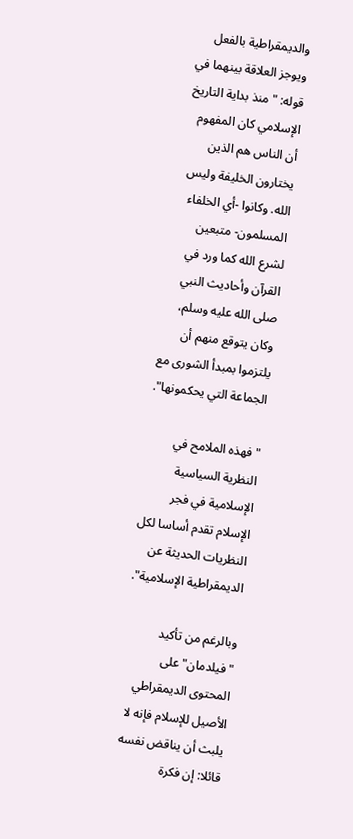والديمقراطية بالفعل ويوجز العلاقة بينهما في قوله: "منذ بداية التاريخ الإسلامي كان المفهوم أن الناس هم الذين يختارون الخليفة وليس الله. وكانوا -أي الخلفاء المسلمون- متبعين لشرع الله كما ورد في القرآن وأحاديث النبي صلى الله عليه وسلم، وكان يتوقع منهم أن يلتزموا بمبدأ الشورى مع الجماعة التي يحكمونها".

"فهذه الملامح في النظرية السياسية الإسلامية في فجر الإسلام تقدم أساسا لكل النظريات الحديثة عن الديمقراطية الإسلامية".

وبالرغم من تأكيد "فيلدمان" على المحتوى الديمقراطي الأصيل للإسلام فإنه لا يلبث أن يناقض نفسه قائلا: إن فكرة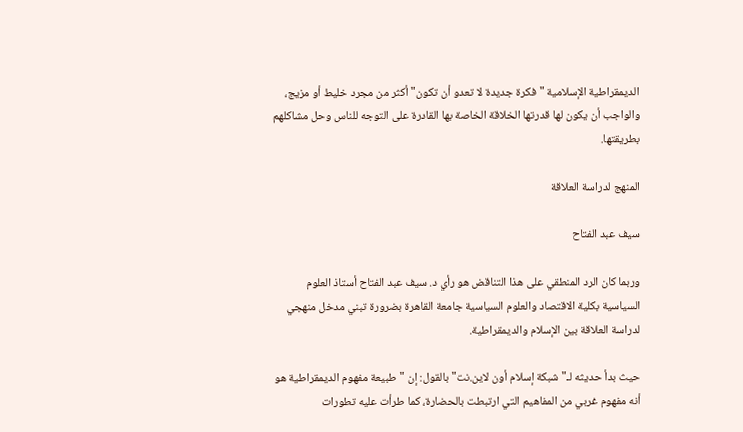الديمقراطية الإسلامية "فكرة جديدة لا تعدو أن تكون" أكثر من مجرد خليط أو مزيج، والواجب أن يكون لها قدرتها الخلاقة الخاصة بها القادرة على التوجه للناس وحل مشاكلهم بطريقتها.

المنهج لدراسة العلاقة

سيف عبد الفتاح

وربما كان الرد المنطقي على هذا التناقض هو رأي د. سيف عبد الفتاح أستاذ العلوم السياسية بكلية الاقتصاد والعلوم السياسية جامعة القاهرة بضرورة تبني مدخل منهجي لدراسة العلاقة بين الإسلام والديمقراطية.

حيث بدأ حديثه لـ"شبكة إسلام أون لاين.نت" بالقول: إن "طبيعة مفهوم الديمقراطية هو أنه مفهوم غربي من المفاهيم التي ارتبطت بالحضارة، كما طرأت عليه تطورات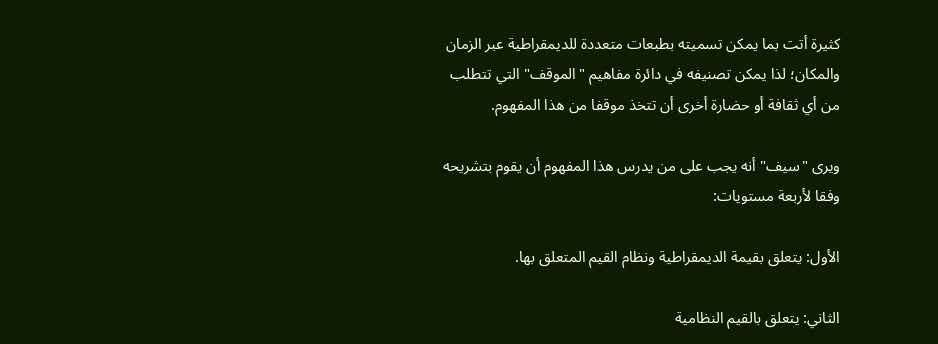كثيرة أتت بما يمكن تسميته بطبعات متعددة للديمقراطية عبر الزمان والمكان؛ لذا يمكن تصنيفه في دائرة مفاهيم "الموقف" التي تتطلب من أي ثقافة أو حضارة أخرى أن تتخذ موقفا من هذا المفهوم.

ويرى "سيف" أنه يجب على من يدرس هذا المفهوم أن يقوم بتشريحه وفقا لأربعة مستويات:

الأول: يتعلق بقيمة الديمقراطية ونظام القيم المتعلق بها.

الثاني: يتعلق بالقيم النظامية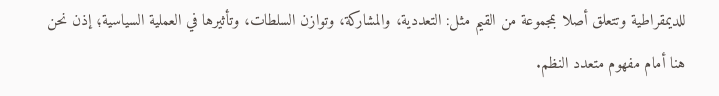للديمقراطية وتتعلق أصلا بمجموعة من القيم مثل: التعددية، والمشاركة، وتوازن السلطات، وتأثيرها في العملية السياسية؛ إذن نحن هنا أمام مفهوم متعدد النظم.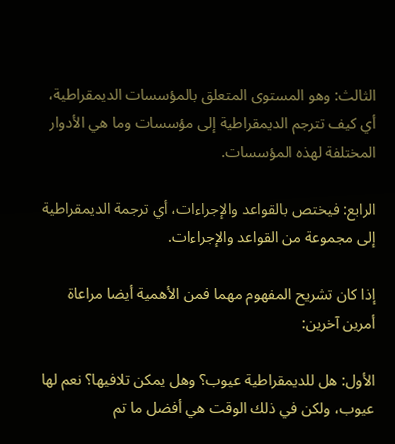الثالث: وهو المستوى المتعلق بالمؤسسات الديمقراطية، أي كيف تترجم الديمقراطية إلى مؤسسات وما هي الأدوار المختلفة لهذه المؤسسات.

الرابع: فيختص بالقواعد والإجراءات، أي ترجمة الديمقراطية إلى مجموعة من القواعد والإجراءات.

إذا كان تشريح المفهوم مهما فمن الأهمية أيضا مراعاة أمرين آخرين:

الأول: هل للديمقراطية عيوب؟ وهل يمكن تلافيها؟ نعم لها عيوب، ولكن في ذلك الوقت هي أفضل ما تم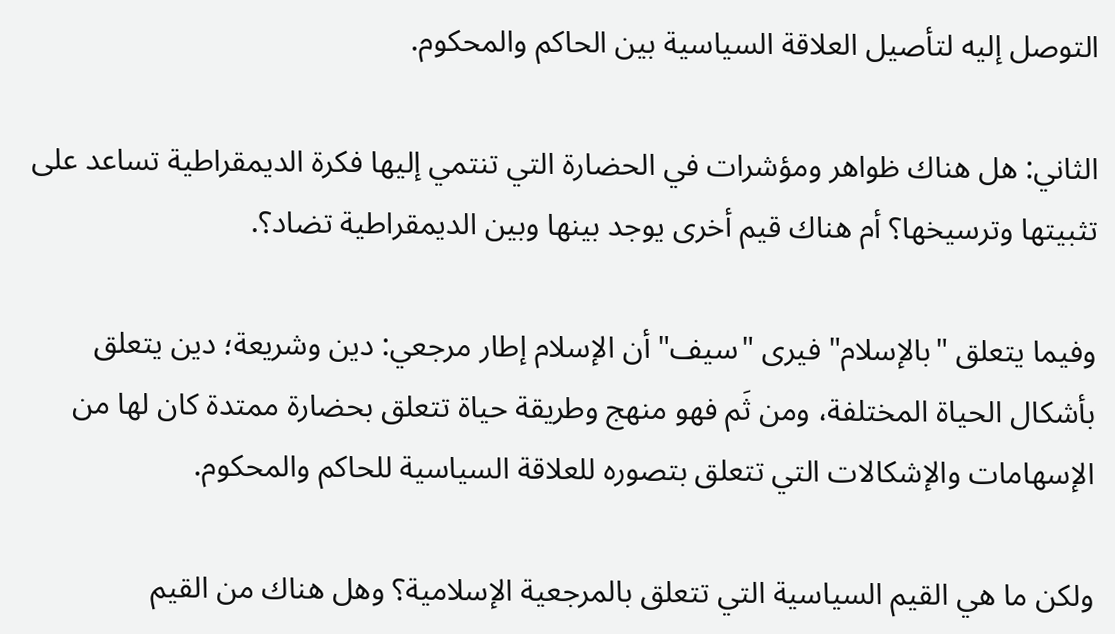التوصل إليه لتأصيل العلاقة السياسية بين الحاكم والمحكوم.

الثاني: هل هناك ظواهر ومؤشرات في الحضارة التي تنتمي إليها فكرة الديمقراطية تساعد على تثبيتها وترسيخها؟ أم هناك قيم أخرى يوجد بينها وبين الديمقراطية تضاد؟.

وفيما يتعلق "بالإسلام" فيرى "سيف" أن الإسلام إطار مرجعي: دين وشريعة؛ دين يتعلق بأشكال الحياة المختلفة، ومن ثَم فهو منهج وطريقة حياة تتعلق بحضارة ممتدة كان لها من الإسهامات والإشكالات التي تتعلق بتصوره للعلاقة السياسية للحاكم والمحكوم.

ولكن ما هي القيم السياسية التي تتعلق بالمرجعية الإسلامية؟ وهل هناك من القيم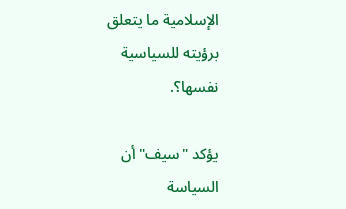الإسلامية ما يتعلق برؤيته للسياسية نفسها؟.

يؤكد "سيف" أن السياسة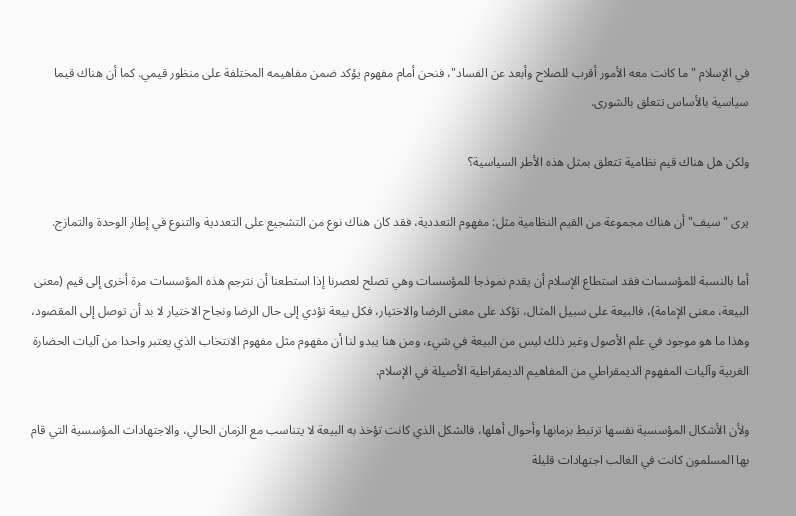في الإسلام "ما كانت معه الأمور أقرب للصلاح وأبعد عن الفساد"، فنحن أمام مفهوم يؤكد ضمن مفاهيمه المختلفة على منظور قيمي. كما أن هناك قيما سياسية بالأساس تتعلق بالشورى.

ولكن هل هناك قيم نظامية تتعلق بمثل هذه الأطر السياسية؟

يرى "سيف" أن هناك مجموعة من القيم النظامية مثل: مفهوم التعددية، فقد كان هناك نوع من التشجيع على التعددية والتنوع في إطار الوحدة والتمازج.

أما بالنسبة للمؤسسات فقد استطاع الإسلام أن يقدم نموذجا للمؤسسات وهي تصلح لعصرنا إذا استطعنا أن نترجم هذه المؤسسات مرة أخرى إلى قيم (معنى البيعة، معنى الإمامة)، فالبيعة على سبيل المثال، تؤكد على معنى الرضا والاختيار، فكل بيعة تؤدي إلى حال الرضا ونجاح الاختيار لا بد أن توصل إلى المقصود، وهذا ما هو موجود في علم الأصول وغير ذلك ليس من البيعة في شيء، ومن هنا يبدو لنا أن مفهوم مثل مفهوم الانتخاب الذي يعتبر واحدا من آليات الحضارة الغربية وآليات المفهوم الديمقراطي من المفاهيم الديمقراطية الأصيلة في الإسلام.

ولأن الأشكال المؤسسية نفسها ترتبط بزمانها وأحوال أهلها، فالشكل الذي كانت تؤخذ به البيعة لا يتناسب مع الزمان الحالي، والاجتهادات المؤسسية التي قام بها المسلمون كانت في الغالب اجتهادات قليلة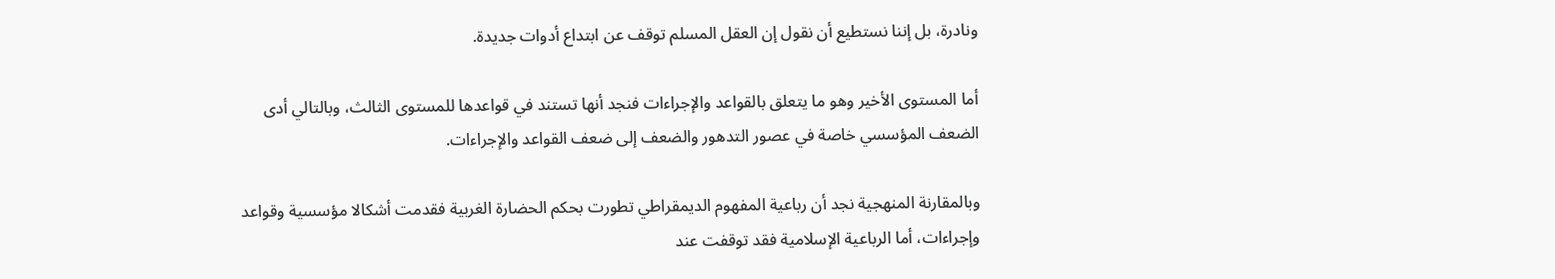ونادرة، بل إننا نستطيع أن نقول إن العقل المسلم توقف عن ابتداع أدوات جديدة.

أما المستوى الأخير وهو ما يتعلق بالقواعد والإجراءات فنجد أنها تستند في قواعدها للمستوى الثالث، وبالتالي أدى الضعف المؤسسي خاصة في عصور التدهور والضعف إلى ضعف القواعد والإجراءات.

وبالمقارنة المنهجية نجد أن رباعية المفهوم الديمقراطي تطورت بحكم الحضارة الغربية فقدمت أشكالا مؤسسية وقواعد وإجراءات، أما الرباعية الإسلامية فقد توقفت عند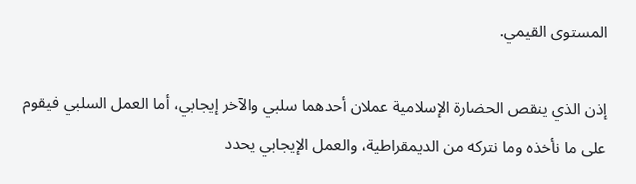المستوى القيمي.

إذن الذي ينقص الحضارة الإسلامية عملان أحدهما سلبي والآخر إيجابي، أما العمل السلبي فيقوم على ما نأخذه وما نتركه من الديمقراطية، والعمل الإيجابي يحدد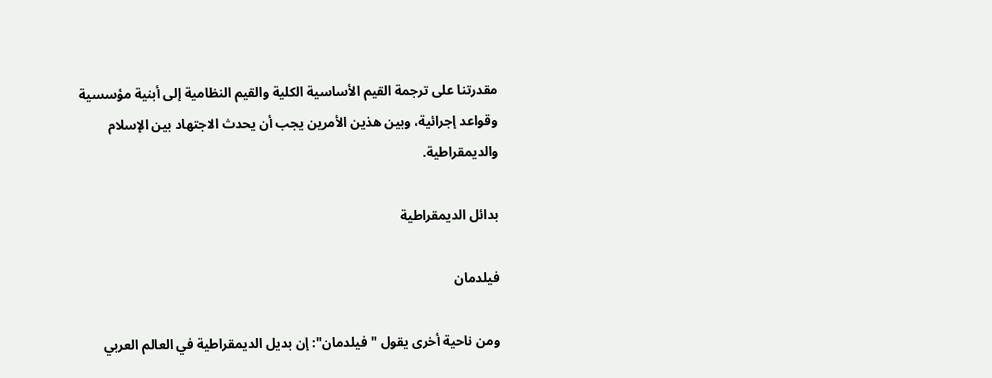مقدرتنا على ترجمة القيم الأساسية الكلية والقيم النظامية إلى أبنية مؤسسية وقواعد إجرائية، وبين هذين الأمرين يجب أن يحدث الاجتهاد بين الإسلام والديمقراطية.

بدائل الديمقراطية

فيلدمان

ومن ناحية أخرى يقول "فيلدمان": إن بديل الديمقراطية في العالم العربي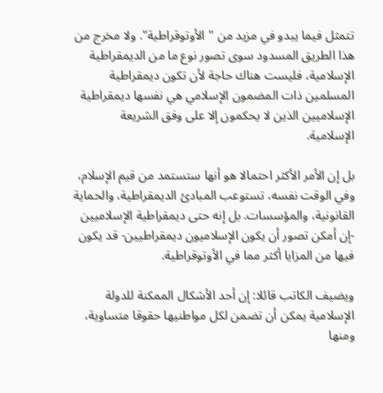تتمثل فيما يبدو في مزيد من "الأوتوقراطية". ولا مخرج من هذا الطريق المسدود سوى تصور نوع ما من الديمقراطية الإسلامية، فليست هناك حاجة لأن تكون ديمقراطية المسلمين ذات المضمون الإسلامي هي نفسها ديمقراطية الإسلاميين الذين لا يحكمون إلا على وفق الشريعة الإسلامية.

بل إن الأمر الأكثر احتمالا هو أنها ستستمد من قيم الإسلام، وفي الوقت نفسه، تستوعب المبادئ الديمقراطية، والحماية القانونية، والمؤسسات. بل إنه حتى ديمقراطية الإسلاميين -إن أمكن تصور أن يكون الإسلاميون ديمقراطيين- قد يكون فيها من المزايا أكثر مما في الأوتوقراطية.

ويضيف الكاتب قائلا: إن أحد الأشكال الممكنة للدولة الإسلامية يمكن أن تضمن لكل مواطنيها حقوقا متساوية، ومنها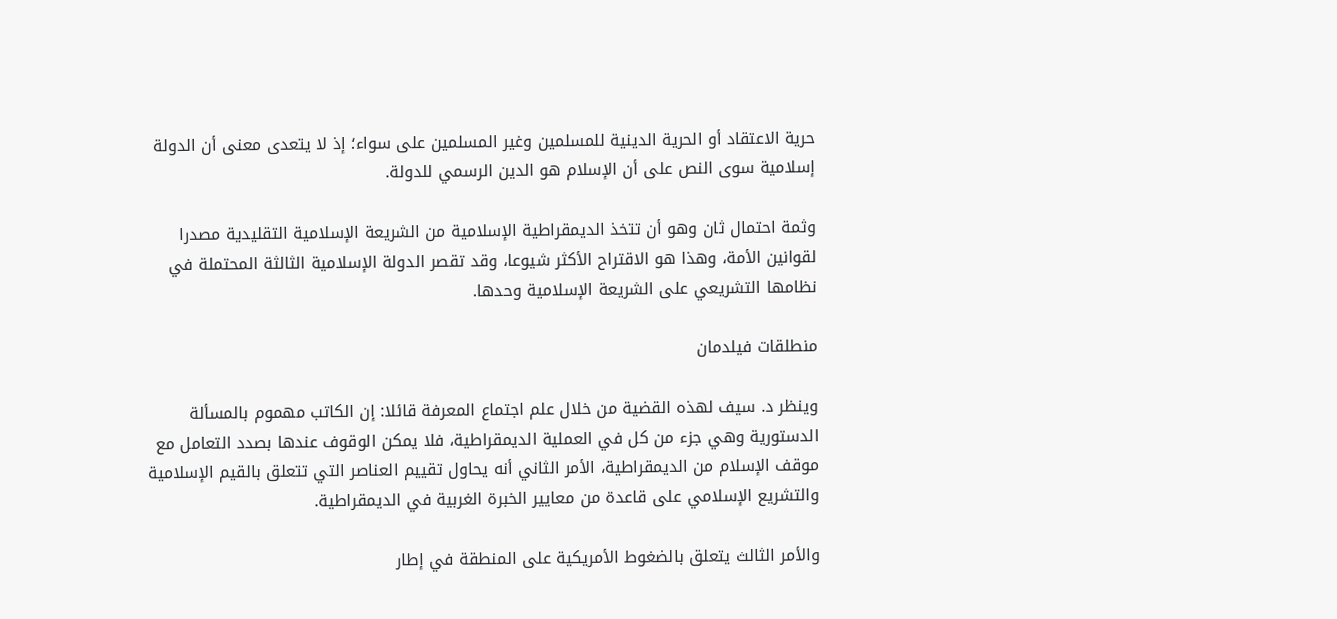حرية الاعتقاد أو الحرية الدينية للمسلمين وغير المسلمين على سواء؛ إذ لا يتعدى معنى أن الدولة إسلامية سوى النص على أن الإسلام هو الدين الرسمي للدولة.

وثمة احتمال ثان وهو أن تتخذ الديمقراطية الإسلامية من الشريعة الإسلامية التقليدية مصدرا لقوانين الأمة، وهذا هو الاقتراح الأكثر شيوعا، وقد تقصر الدولة الإسلامية الثالثة المحتملة في نظامها التشريعي على الشريعة الإسلامية وحدها.

منطلقات فيلدمان

وينظر د. سيف لهذه القضية من خلال علم اجتماع المعرفة قائلا: إن الكاتب مهموم بالمسألة الدستورية وهي جزء من كل في العملية الديمقراطية، فلا يمكن الوقوف عندها بصدد التعامل مع موقف الإسلام من الديمقراطية، الأمر الثاني أنه يحاول تقييم العناصر التي تتعلق بالقيم الإسلامية والتشريع الإسلامي على قاعدة من معايير الخبرة الغربية في الديمقراطية.

والأمر الثالث يتعلق بالضغوط الأمريكية على المنطقة في إطار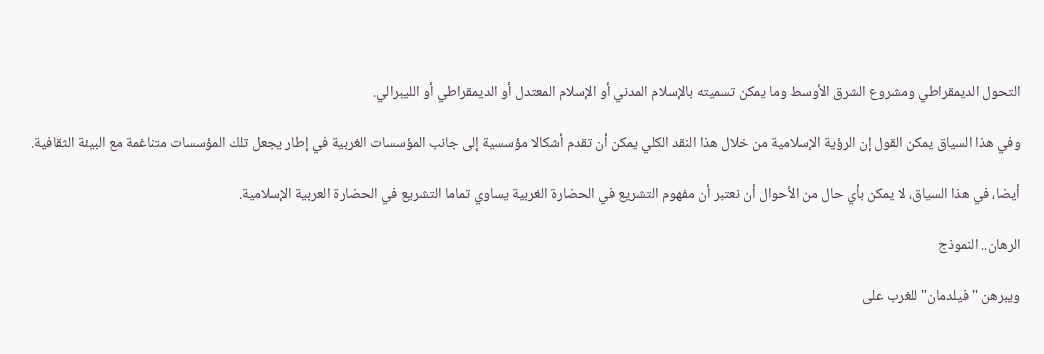التحول الديمقراطي ومشروع الشرق الأوسط وما يمكن تسميته بالإسلام المدني أو الإسلام المعتدل أو الديمقراطي أو الليبرالي.

وفي هذا السياق يمكن القول إن الرؤية الإسلامية من خلال هذا النقد الكلي يمكن أن تقدم أشكالا مؤسسية إلى جانب المؤسسات الغربية في إطار يجعل تلك المؤسسات متناغمة مع البيئة الثقافية.

أيضا، في هذا السياق، لا يمكن بأي حال من الأحوال أن نعتبر أن مفهوم التشريع في الحضارة الغربية يساوي تماما التشريع في الحضارة العربية الإسلامية.

الرهان.. النموذج

ويبرهن "فيلدمان" للغرب على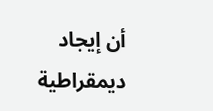أن إيجاد ديمقراطية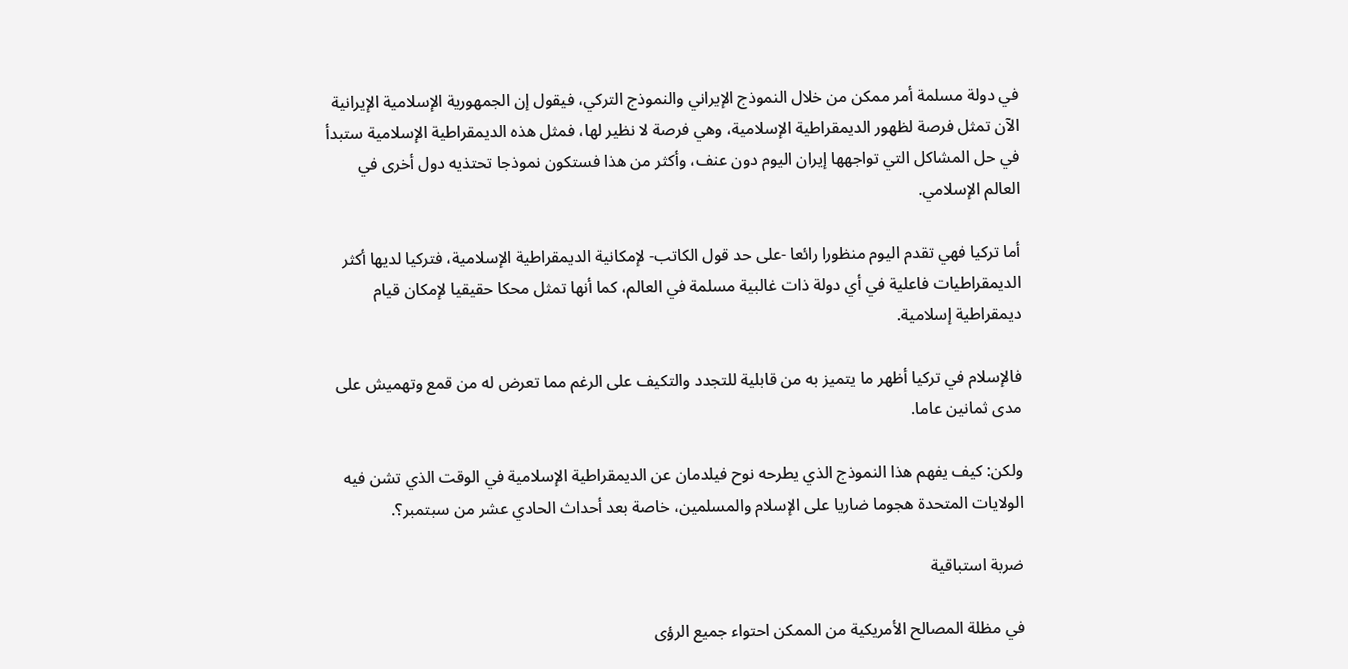في دولة مسلمة أمر ممكن من خلال النموذج الإيراني والنموذج التركي، فيقول إن الجمهورية الإسلامية الإيرانية الآن تمثل فرصة لظهور الديمقراطية الإسلامية، وهي فرصة لا نظير لها، فمثل هذه الديمقراطية الإسلامية ستبدأ في حل المشاكل التي تواجهها إيران اليوم دون عنف، وأكثر من هذا فستكون نموذجا تحتذيه دول أخرى في العالم الإسلامي.

أما تركيا فهي تقدم اليوم منظورا رائعا -على حد قول الكاتب- لإمكانية الديمقراطية الإسلامية، فتركيا لديها أكثر الديمقراطيات فاعلية في أي دولة ذات غالبية مسلمة في العالم، كما أنها تمثل محكا حقيقيا لإمكان قيام ديمقراطية إسلامية.

فالإسلام في تركيا أظهر ما يتميز به من قابلية للتجدد والتكيف على الرغم مما تعرض له من قمع وتهميش على مدى ثمانين عاما.

ولكن: كيف يفهم هذا النموذج الذي يطرحه نوح فيلدمان عن الديمقراطية الإسلامية في الوقت الذي تشن فيه الولايات المتحدة هجوما ضاريا على الإسلام والمسلمين، خاصة بعد أحداث الحادي عشر من سبتمبر؟.

ضربة استباقية

في مظلة المصالح الأمريكية من الممكن احتواء جميع الرؤى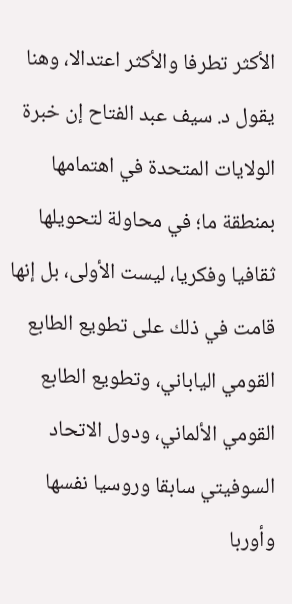الأكثر تطرفا والأكثر اعتدالا، وهنا يقول د. سيف عبد الفتاح إن خبرة الولايات المتحدة في اهتمامها بمنطقة ما؛ في محاولة لتحويلها ثقافيا وفكريا، ليست الأولى، بل إنها قامت في ذلك على تطويع الطابع القومي الياباني، وتطويع الطابع القومي الألماني، ودول الاتحاد السوفيتي سابقا وروسيا نفسها وأوربا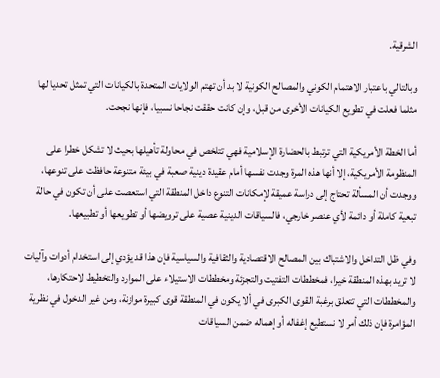الشرقية.

وبالتالي باعتبار الاهتمام الكوني والمصالح الكونية لا بد أن تهتم الولايات المتحدة بالكيانات التي تمثل تحديا لها مثلما فعلت في تطويع الكيانات الأخرى من قبل، وإن كانت حققت نجاحا نسبيا، فإنها نجحت.

أما الخطة الأمريكية التي ترتبط بالحضارة الإسلامية فهي تتلخص في محاولة تأهيلها بحيث لا تشكل خطرا على المنظومة الأمريكية، إلا أنها هذه المرة وجدت نفسها أمام عقيدة دينية صعبة في بيئة متنوعة حافظت على تنوعها، ووجدت أن المسألة تحتاج إلى دراسة عميقة لإمكانات التنوع داخل المنطقة التي استعصت على أن تكون في حالة تبعية كاملة أو دائمة لأي عنصر خارجي، فالسياقات الدينية عصية على ترويضها أو تطويعها أو تطبيعها.

وفي ظل التداخل والاشتباك بين المصالح الاقتصادية والثقافية والسياسية فإن هذا قد يؤدي إلى استخدام أدوات وآليات لا تريد بهذه المنطقة خيرا، فمخططات التفتيت والتجزئة ومخططات الاستيلاء على الموارد والتخطيط لاحتكارها، والمخططات التي تتعلق برغبة القوى الكبرى في ألا يكون في المنطقة قوى كبيرة موازنة، ومن غير الدخول في نظرية المؤامرة فإن ذلك أمر لا نستطيع إغفاله أو إهماله ضمن السياقات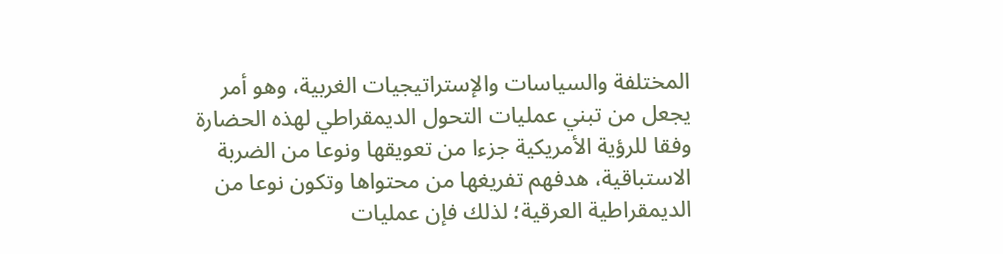المختلفة والسياسات والإستراتيجيات الغربية، وهو أمر يجعل من تبني عمليات التحول الديمقراطي لهذه الحضارة وفقا للرؤية الأمريكية جزءا من تعويقها ونوعا من الضربة الاستباقية، هدفهم تفريغها من محتواها وتكون نوعا من الديمقراطية العرقية؛ لذلك فإن عمليات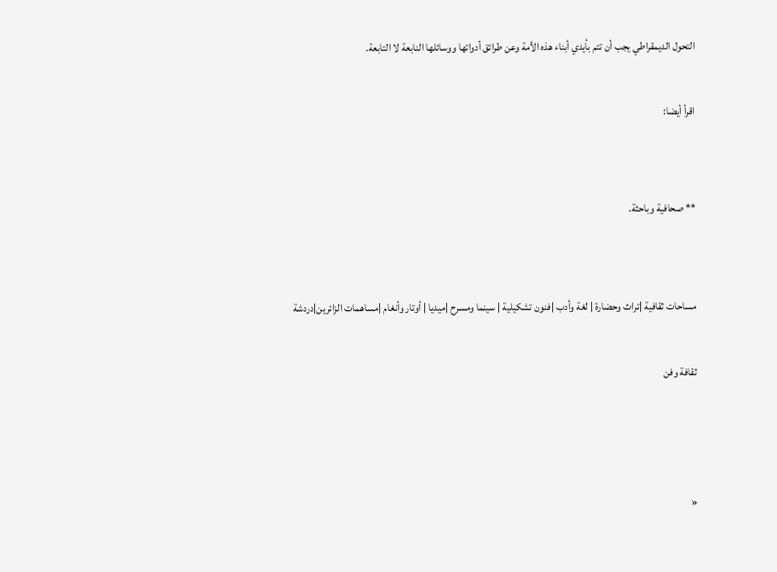التحول الديمقراطي يجب أن تتم بأيدي أبناء هذه الأمة وعن طرائق أدواتها ووسائلها النابعة لا التابعة.

اقرأ أيضا:


** صحافية وباحثة.


مساحات ثقافية |تراث وحضارة | لغة وأدب |فنون تشكيلية | سينما ومسرح |ميديا | أوتار وأنغام |مساهمات الزائرين|دردشة

ثقافة وفن



«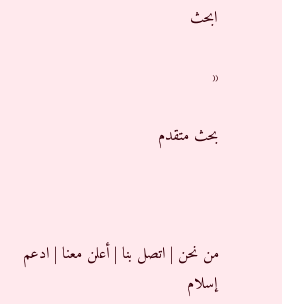ابحث

«

بحث متقدم



من نحن | اتصل بنا | أعلن معنا | ادعم إسلام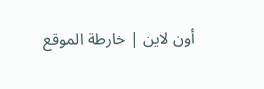أون لاين | خارطة الموقع